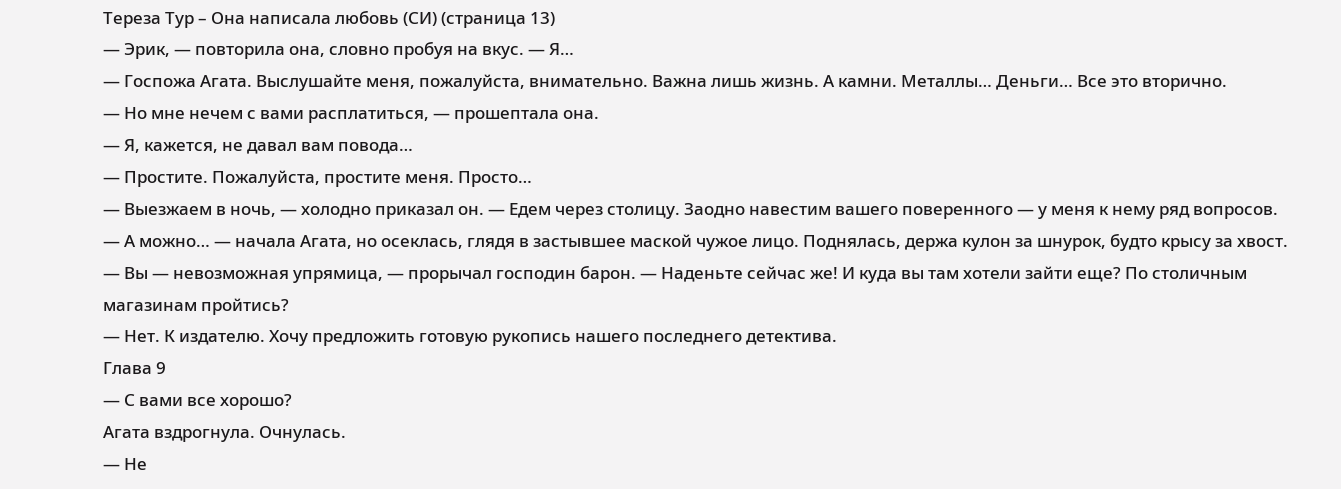Тереза Тур – Она написала любовь (СИ) (страница 13)
— Эрик, — повторила она, словно пробуя на вкус. — Я…
— Госпожа Агата. Выслушайте меня, пожалуйста, внимательно. Важна лишь жизнь. А камни. Металлы… Деньги… Все это вторично.
— Но мне нечем с вами расплатиться, — прошептала она.
— Я, кажется, не давал вам повода…
— Простите. Пожалуйста, простите меня. Просто…
— Выезжаем в ночь, — холодно приказал он. — Едем через столицу. Заодно навестим вашего поверенного — у меня к нему ряд вопросов.
— А можно… — начала Агата, но осеклась, глядя в застывшее маской чужое лицо. Поднялась, держа кулон за шнурок, будто крысу за хвост.
— Вы — невозможная упрямица, — прорычал господин барон. — Наденьте сейчас же! И куда вы там хотели зайти еще? По столичным магазинам пройтись?
— Нет. К издателю. Хочу предложить готовую рукопись нашего последнего детектива.
Глава 9
— С вами все хорошо?
Агата вздрогнула. Очнулась.
— Не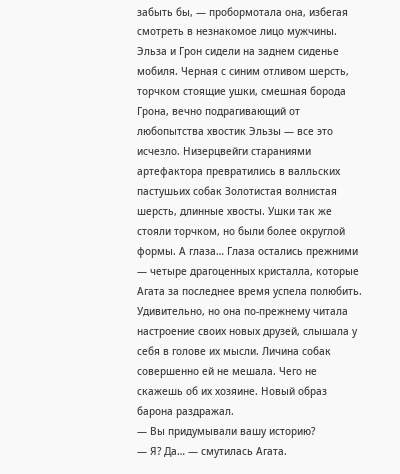забыть бы, — пробормотала она, избегая смотреть в незнакомое лицо мужчины.
Эльза и Грон сидели на заднем сиденье мобиля. Черная с синим отливом шерсть, торчком стоящие ушки, смешная борода Грона, вечно подрагивающий от любопытства хвостик Эльзы — все это исчезло. Низерцвейги стараниями артефактора превратились в валльских пастушьих собак Золотистая волнистая шерсть, длинные хвосты. Ушки так же стояли торчком, но были более округлой формы. А глаза… Глаза остались прежними — четыре драгоценных кристалла, которые Агата за последнее время успела полюбить.
Удивительно, но она по-прежнему читала настроение своих новых друзей, слышала у себя в голове их мысли. Личина собак совершенно ей не мешала. Чего не скажешь об их хозяине. Новый образ барона раздражал.
— Вы придумывали вашу историю?
— Я? Да… — смутилась Агата.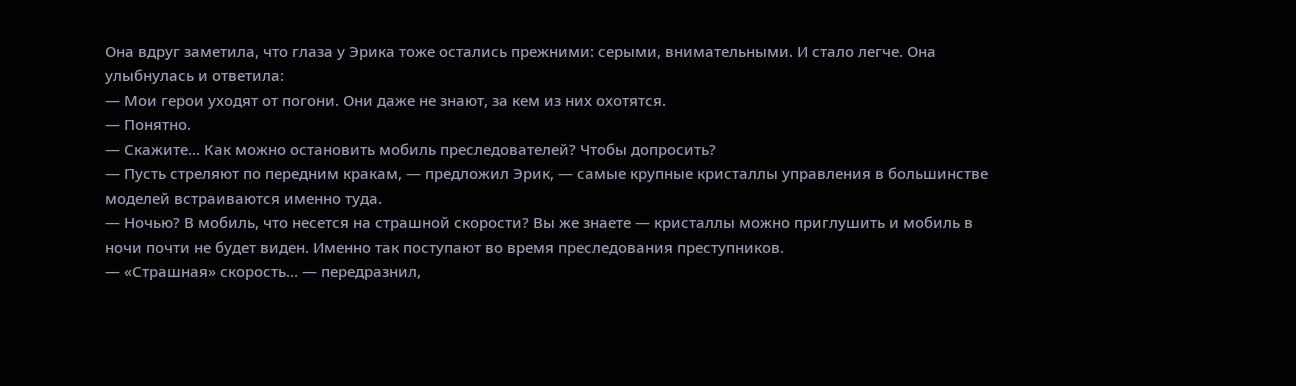Она вдруг заметила, что глаза у Эрика тоже остались прежними: серыми, внимательными. И стало легче. Она улыбнулась и ответила:
— Мои герои уходят от погони. Они даже не знают, за кем из них охотятся.
— Понятно.
— Скажите… Как можно остановить мобиль преследователей? Чтобы допросить?
— Пусть стреляют по передним кракам, — предложил Эрик, — самые крупные кристаллы управления в большинстве моделей встраиваются именно туда.
— Ночью? В мобиль, что несется на страшной скорости? Вы же знаете — кристаллы можно приглушить и мобиль в ночи почти не будет виден. Именно так поступают во время преследования преступников.
— «Страшная» скорость… — передразнил,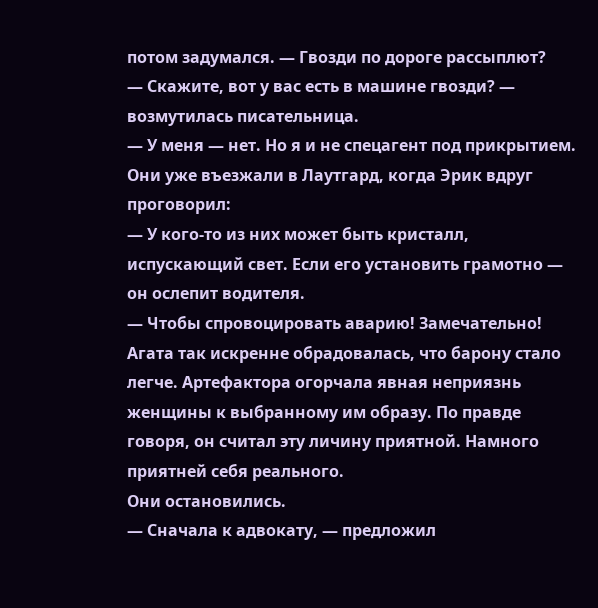потом задумался. — Гвозди по дороге рассыплют?
— Скажите, вот у вас есть в машине гвозди? — возмутилась писательница.
— У меня — нет. Но я и не спецагент под прикрытием.
Они уже въезжали в Лаутгард, когда Эрик вдруг проговорил:
— У кого-то из них может быть кристалл, испускающий свет. Если его установить грамотно — он ослепит водителя.
— Чтобы спровоцировать аварию! Замечательно!
Агата так искренне обрадовалась, что барону стало легче. Артефактора огорчала явная неприязнь женщины к выбранному им образу. По правде говоря, он считал эту личину приятной. Намного приятней себя реального.
Они остановились.
— Сначала к адвокату, — предложил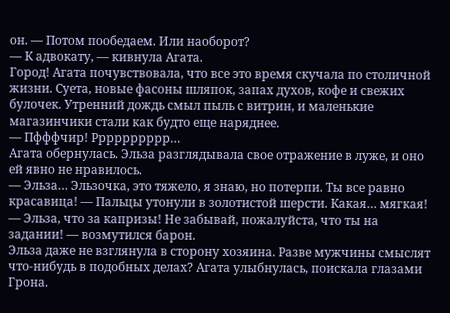он. — Потом пообедаем. Или наоборот?
— К адвокату, — кивнула Агата.
Город! Агата почувствовала, что все это время скучала по столичной жизни. Суета, новые фасоны шляпок, запах духов, кофе и свежих булочек. Утренний дождь смыл пыль с витрин, и маленькие магазинчики стали как будто еще наряднее.
— Пфффчир! Рррррррррр…
Агата обернулась. Эльза разглядывала свое отражение в луже, и оно ей явно не нравилось.
— Эльза… Эльзочка, это тяжело, я знаю, но потерпи. Ты все равно красавица! — Пальцы утонули в золотистой шерсти. Какая… мягкая!
— Эльза, что за капризы! Не забывай, пожалуйста, что ты на задании! — возмутился барон.
Эльза даже не взглянула в сторону хозяина. Разве мужчины смыслят что-нибудь в подобных делах? Агата улыбнулась, поискала глазами Грона.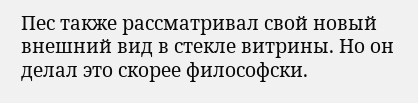Пес также рассматривал свой новый внешний вид в стекле витрины. Но он делал это скорее философски.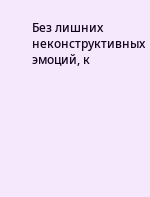Без лишних неконструктивных эмоций, к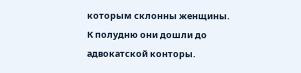которым склонны женщины.
К полудню они дошли до адвокатской конторы.